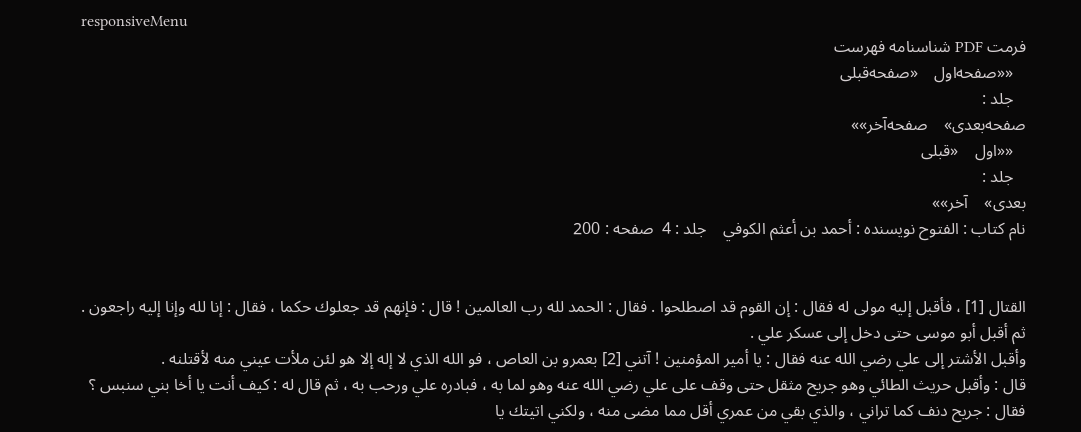responsiveMenu
فرمت PDF شناسنامه فهرست
   ««صفحه‌اول    «صفحه‌قبلی
   جلد :
صفحه‌بعدی»    صفحه‌آخر»»
   ««اول    «قبلی
   جلد :
بعدی»    آخر»»
نام کتاب : الفتوح نویسنده : أحمد بن أعثم الكوفي    جلد : 4  صفحه : 200


القتال [1] ، فأقبل إليه مولى له فقال : إن القوم قد اصطلحوا . فقال : الحمد لله رب العالمين ! قال : فإنهم قد جعلوك حكما ، فقال : إنا لله وإنا إليه راجعون . ثم أقبل أبو موسى حتى دخل إلى عسكر علي .
وأقبل الأشتر إلى علي رضي الله عنه فقال : يا أمير المؤمنين ! آتني [2] بعمرو بن العاص ، فو الله الذي لا إله إلا هو لئن ملأت عيني منه لأقتلنه .
قال : وأقبل حريث الطائي وهو جريح مثقل حتى وقف على علي رضي الله عنه وهو لما به ، فبادره علي ورحب به ، ثم قال له : كيف أنت يا أخا بني سنبس ؟
فقال : جريح دنف كما تراني ، والذي بقي من عمري أقل مما مضى منه ، ولكني اتيتك يا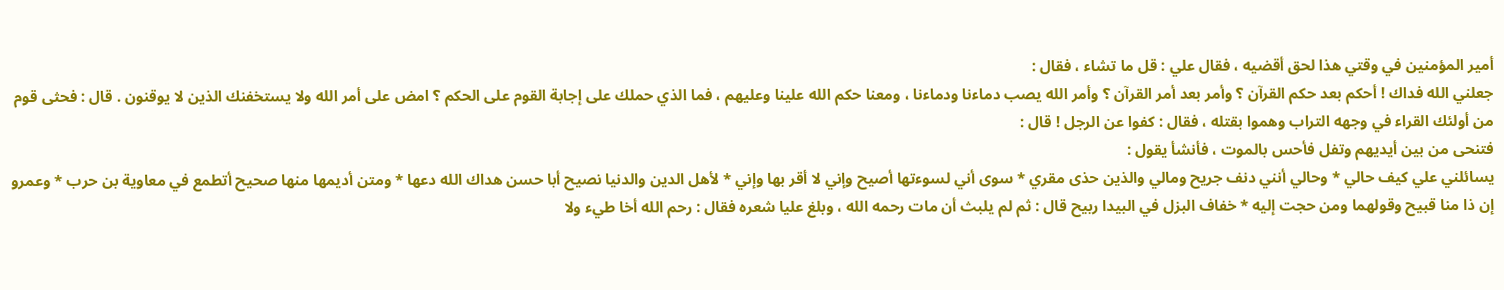أمير المؤمنين في وقتي هذا لحق أقضيه ، فقال علي : قل ما تشاء ، فقال :
جعلني الله فداك ! أحكم بعد حكم القرآن ؟ وأمر بعد أمر القرآن ؟ وأمر الله يصب دماءنا ودماءنا ، ومعنا حكم الله علينا وعليهم ، فما الذي حملك على إجابة القوم على الحكم ؟ امض على أمر الله ولا يستخفنك الذين لا يوقنون . قال : فحثى قوم من أولئك القراء في وجهه التراب وهموا بقتله ، فقال : كفوا عن الرجل ! قال :
فتنحى من بين أيديهم وتفل فأحس بالموت ، فأنشأ يقول :
يسائلني علي كيف حالي * وحالي أنني دنف جريح ومالي والذين حذى مقري * سوى أني لسوءتها أصيح وإني لا أقر بها وإني * لأهل الدين والدنيا نصيح أبا حسن هداك الله دعها * ومتن أديمها منها صحيح أتطمع في معاوية بن حرب * وعمرو إن ذا منا قبيح وقولهما ومن حجت إليه * خفاف البزل في البيدا ربيح قال : ثم لم يلبث أن مات رحمه الله ، وبلغ عليا شعره فقال : رحم الله أخا طيء ولا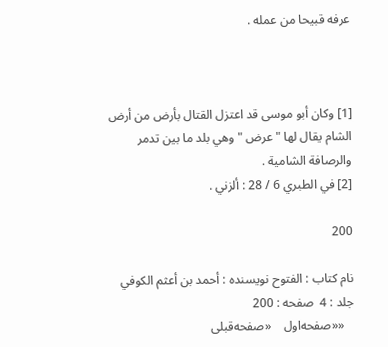عرفه قبيحا من عمله .



[1] وكان أبو موسى قد اعتزل القتال بأرض من أرض الشام يقال لها " عرض " وهي بلد ما بين تدمر والرصافة الشامية .
[2] في الطبري 6 / 28 : ألزني .

200

نام کتاب : الفتوح نویسنده : أحمد بن أعثم الكوفي    جلد : 4  صفحه : 200
   ««صفحه‌اول    «صفحه‌قبلی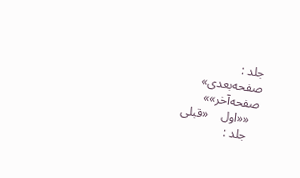جلد :
صفحه‌بعدی»    صفحه‌آخر»»
   ««اول    «قبلی
   جلد :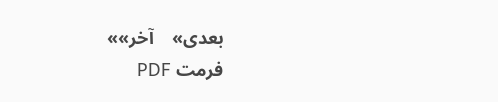بعدی»    آخر»»
فرمت PDF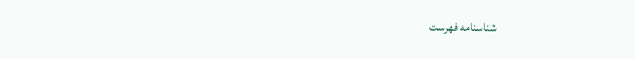شناسنامه فهرست